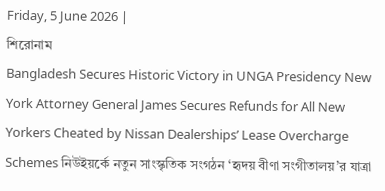Friday, 5 June 2026 |
শিরোনাম
Bangladesh Secures Historic Victory in UNGA Presidency New York Attorney General James Secures Refunds for All New Yorkers Cheated by Nissan Dealerships’ Lease Overcharge Schemes নিউইয়র্কে নতুন সাংস্কৃতিক সংগঠন ‘হৃদয় বীণা সংগীতালয়’র যাত্রা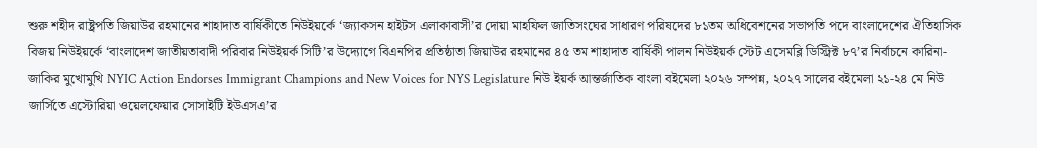শুরু শহীদ রাষ্ট্রপতি জিয়াউর রহমানের শাহাদাত বার্ষিকীতে নিউইয়র্কে ‘জ্যাকসন হাইটস এলাকাবাসী’র দোয়া মাহফিল জাতিসংঘের সাধারণ পরিষদের ৮১তম অধিবেশনের সভাপতি পদে বাংলাদেশের ঐতিহাসিক বিজয় নিউইয়র্কে ‘বাংলাদেশ জাতীয়তাবাদী পরিবার নিউইয়র্ক সিটি’র উদ্যোগে বিএনপির প্রতিষ্ঠাতা জিয়াউর রহমানের ৪৫ তম শাহাদাত বার্ষিকী পালন নিউইয়র্ক স্টেট এসেমব্লি ডিস্ট্রিক্ট ৮৭’র নির্বাচনে কারিনা-জাকির মুখোমুখি NYIC Action Endorses Immigrant Champions and New Voices for NYS Legislature নিউ ইয়র্ক আন্তর্জাতিক বাংলা বইমেলা ২০২৬ সম্পন্ন, ২০২৭ সালের বইমেলা ২১-২৪ মে নিউ জার্সিতে এস্টোরিয়া ওয়েলফেয়ার সোসাইটি ইউএসএ’র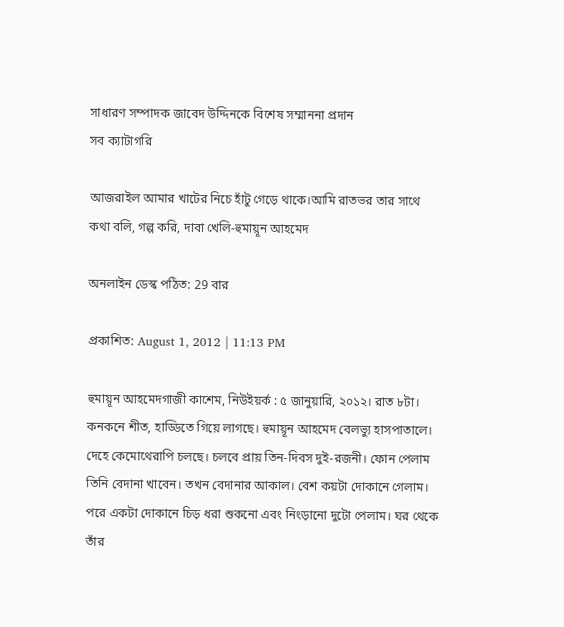সাধারণ সম্পাদক জাবেদ উদ্দিনকে বিশেষ সম্মাননা প্রদান
সব ক্যাটাগরি

আজরাইল আমার খাটের নিচে হাঁটু গেড়ে থাকে।আমি রাতভর তার সাথে কথা বলি, গল্প করি, দাবা খেলি-হুমায়ূন আহমেদ

অনলাইন ডেস্ক পঠিত: 29 বার

প্রকাশিত: August 1, 2012 | 11:13 PM

হুমায়ূন আহমেদগাজী কাশেম, নিউইয়র্ক : ৫ জানুয়ারি, ২০১২। রাত ৮টা। কনকনে শীত, হাড্ডিতে গিয়ে লাগছে। হুমায়ূন আহমেদ বেলভ্যু হাসপাতালে। দেহে কেমোথেরাপি চলছে। চলবে প্রায় তিন-দিবস দুই-রজনী। ফোন পেলাম তিনি বেদানা খাবেন। তখন বেদানার আকাল। বেশ কয়টা দোকানে গেলাম। পরে একটা দোকানে চিড় ধরা শুকনো এবং নিংড়ানো দুটো পেলাম। ঘর থেকে তাঁর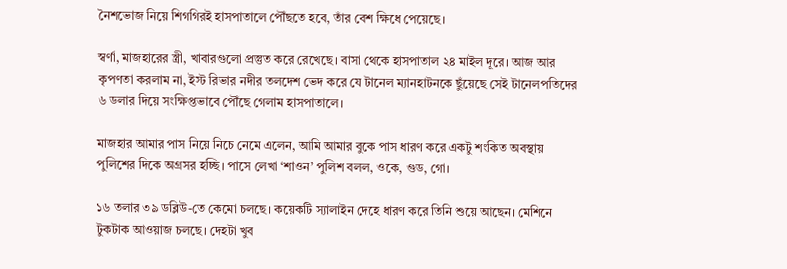নৈশভোজ নিয়ে শিগগিরই হাসপাতালে পৌঁছতে হবে, তাঁর বেশ ক্ষিধে পেয়েছে।

স্বর্ণা, মাজহারের স্ত্রী, খাবারগুলো প্রস্তুত করে রেখেছে। বাসা থেকে হাসপাতাল ২৪ মাইল দূরে। আজ আর কৃপণতা করলাম না, ইস্ট রিভার নদীর তলদেশ ভেদ করে যে টানেল ম্যানহাটনকে ছুঁয়েছে সেই টানেলপতিদের ৬ ডলার দিয়ে সংক্ষিপ্তভাবে পৌঁছে গেলাম হাসপাতালে।

মাজহার আমার পাস নিয়ে নিচে নেমে এলেন, আমি আমার বুকে পাস ধারণ করে একটু শংকিত অবস্থায় পুলিশের দিকে অগ্রসর হচ্ছি। পাসে লেখা ‘শাওন’ পুলিশ বলল, ওকে, গুড, গো।

১৬ তলার ৩৯ ডব্লিউ-তে কেমো চলছে। কয়েকটি স্যালাইন দেহে ধারণ করে তিনি শুয়ে আছেন। মেশিনে টুকটাক আওয়াজ চলছে। দেহটা খুব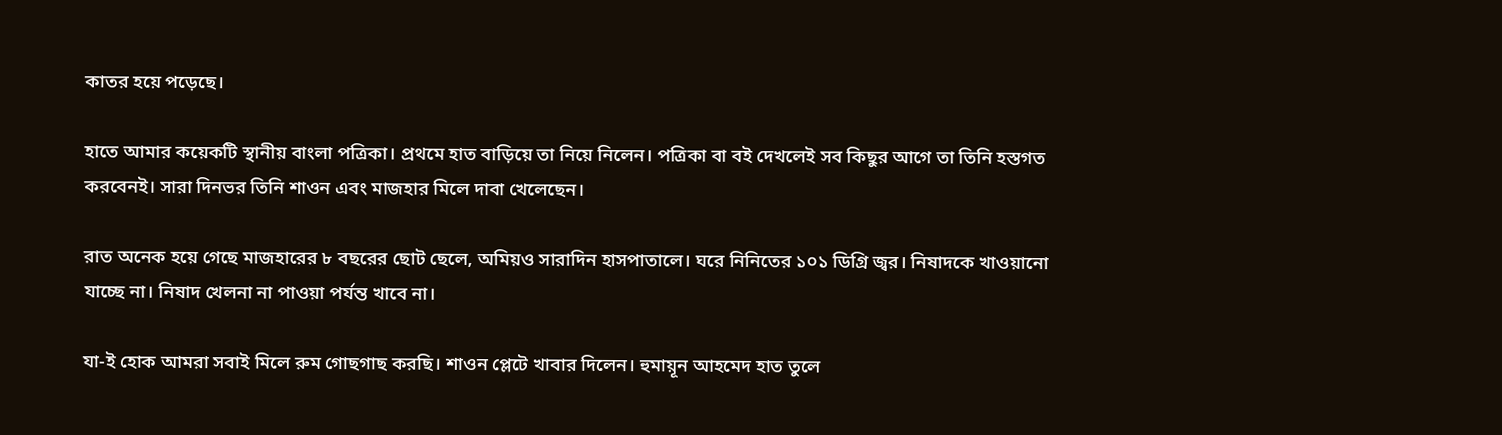কাতর হয়ে পড়েছে।

হাতে আমার কয়েকটি স্থানীয় বাংলা পত্রিকা। প্রথমে হাত বাড়িয়ে তা নিয়ে নিলেন। পত্রিকা বা বই দেখলেই সব কিছুর আগে তা তিনি হস্তগত করবেনই। সারা দিনভর তিনি শাওন এবং মাজহার মিলে দাবা খেলেছেন।

রাত অনেক হয়ে গেছে মাজহারের ৮ বছরের ছোট ছেলে, অমিয়ও সারাদিন হাসপাতালে। ঘরে নিনিতের ১০১ ডিগ্রি জ্বর। নিষাদকে খাওয়ানো যাচ্ছে না। নিষাদ খেলনা না পাওয়া পর্যন্ত খাবে না।

যা-ই হোক আমরা সবাই মিলে রুম গোছগাছ করছি। শাওন প্লেটে খাবার দিলেন। হুমায়ূন আহমেদ হাত তুলে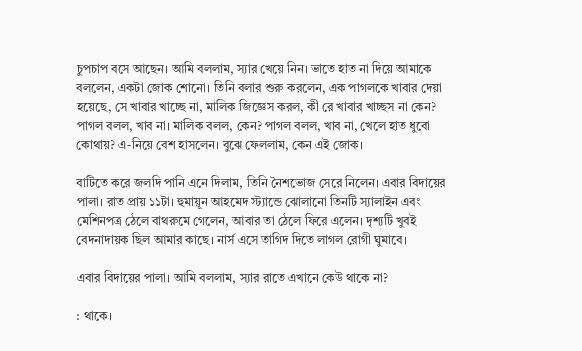চুপচাপ বসে আছেন। আমি বললাম, স্যার খেয়ে নিন। ভাতে হাত না দিয়ে আমাকে বললেন, একটা জোক শোনো। তিনি বলার শুরু করলেন, এক পাগলকে খাবার দেয়া হয়েছে, সে খাবার খাচ্ছে না, মালিক জিজ্ঞেস করল, কী রে খাবার খাচ্ছস না কেন? পাগল বলল, খাব না। মালিক বলল, কেন? পাগল বলল, খাব না, খেলে হাত ধুবো কোথায়? এ-নিয়ে বেশ হাসলেন। বুঝে ফেললাম, কেন এই জোক।

বাটিতে করে জলদি পানি এনে দিলাম, তিনি নৈশভোজ সেরে নিলেন। এবার বিদায়ের পালা। রাত প্রায় ১১টা। হুমায়ূন আহমেদ স্ট্যান্ডে ঝোলানো তিনটি স্যালাইন এবং মেশিনপত্র ঠেলে বাথরুমে গেলেন, আবার তা ঠেলে ফিরে এলেন। দৃশ্যটি খুবই বেদনাদায়ক ছিল আমার কাছে। নার্স এসে তাগিদ দিতে লাগল রোগী ঘুমাবে।

এবার বিদায়ের পালা। আমি বললাম, স্যার রাতে এখানে কেউ থাকে না?

: থাকে।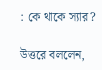: কে থাকে স্যার?

উত্তরে বললেন,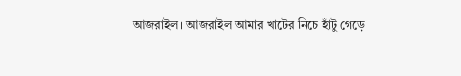আজরাইল। আজরাইল আমার খাটের নিচে হাঁটু গেড়ে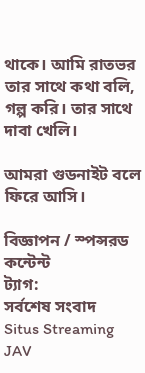থাকে। আমি রাতভর তার সাথে কথা বলি, গল্প করি। তার সাথে দাবা খেলি।

আমরা গুডনাইট বলে ফিরে আসি।

বিজ্ঞাপন / স্পন্সরড কন্টেন্ট
ট্যাগ:
সর্বশেষ সংবাদ
Situs Streaming JAV